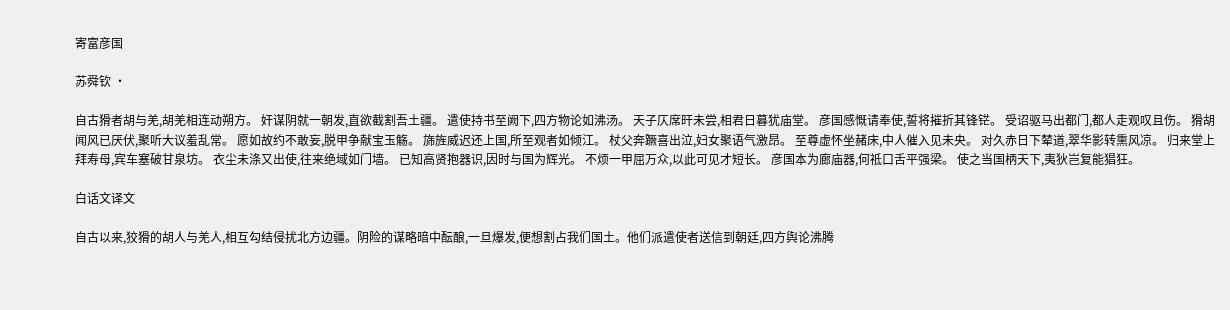寄富彦国

苏舜钦 ·

自古猾者胡与羌,胡羌相连动朔方。 奸谋阴就一朝发,直欲截割吾土疆。 遣使持书至阙下,四方物论如沸汤。 天子仄席旰未尝,相君日暮犹庙堂。 彦国感慨请奉使,誓将摧折其锋铓。 受诏驱马出都门,都人走观叹且伤。 猾胡闻风已厌伏,聚听大议羞乱常。 愿如故约不敢妄,脱甲争献宝玉觞。 旆旌威迟还上国,所至观者如倾江。 杖父奔蹶喜出泣,妇女聚语气激昂。 至尊虚怀坐赭床,中人催入见未央。 对久赤日下辇道,翠华影转熏风凉。 归来堂上拜寿母,宾车塞破甘泉坊。 衣尘未涤又出使,往来绝域如门墙。 已知高贤抱器识,因时与国为辉光。 不烦一甲屈万众,以此可见才短长。 彦国本为廊庙器,何祗口舌平强梁。 使之当国柄天下,夷狄岂复能猖狂。

白话文译文

自古以来,狡猾的胡人与羌人,相互勾结侵扰北方边疆。阴险的谋略暗中酝酿,一旦爆发,便想割占我们国土。他们派遣使者送信到朝廷,四方舆论沸腾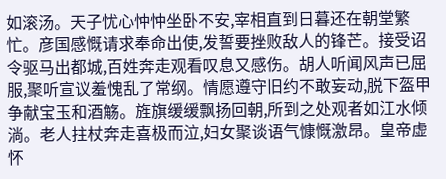如滚汤。天子忧心忡忡坐卧不安,宰相直到日暮还在朝堂繁忙。彦国感慨请求奉命出使,发誓要挫败敌人的锋芒。接受诏令驱马出都城,百姓奔走观看叹息又感伤。胡人听闻风声已屈服,聚听宣议羞愧乱了常纲。情愿遵守旧约不敢妄动,脱下盔甲争献宝玉和酒觞。旌旗缓缓飘扬回朝,所到之处观者如江水倾淌。老人拄杖奔走喜极而泣,妇女聚谈语气慷慨激昂。皇帝虚怀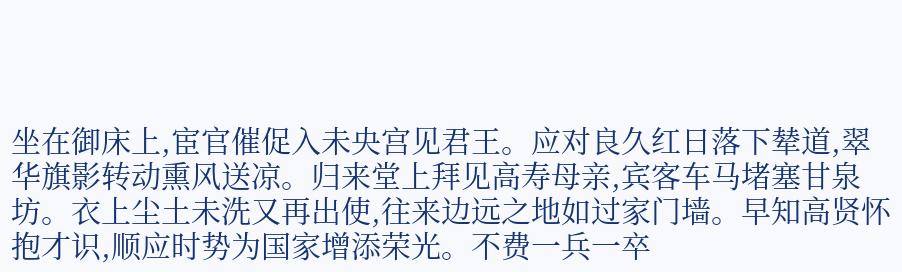坐在御床上,宦官催促入未央宫见君王。应对良久红日落下辇道,翠华旗影转动熏风送凉。归来堂上拜见高寿母亲,宾客车马堵塞甘泉坊。衣上尘土未洗又再出使,往来边远之地如过家门墙。早知高贤怀抱才识,顺应时势为国家增添荣光。不费一兵一卒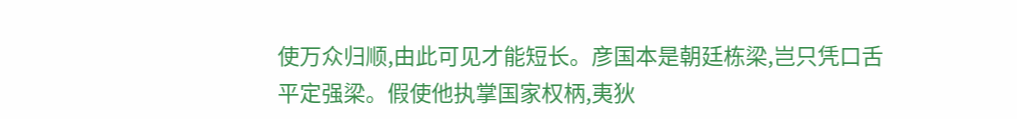使万众归顺,由此可见才能短长。彦国本是朝廷栋梁,岂只凭口舌平定强梁。假使他执掌国家权柄,夷狄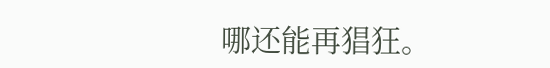哪还能再猖狂。